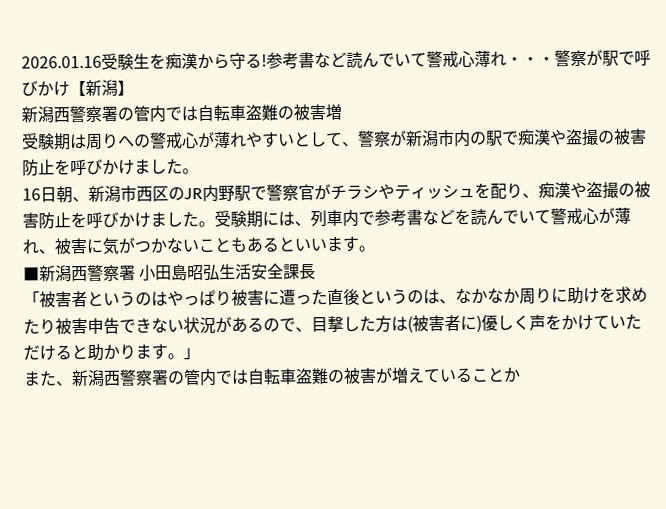2026.01.16受験生を痴漢から守る!参考書など読んでいて警戒心薄れ・・・警察が駅で呼びかけ【新潟】
新潟西警察署の管内では自転車盗難の被害増
受験期は周りへの警戒心が薄れやすいとして、警察が新潟市内の駅で痴漢や盗撮の被害防止を呼びかけました。
16日朝、新潟市西区のJR内野駅で警察官がチラシやティッシュを配り、痴漢や盗撮の被害防止を呼びかけました。受験期には、列車内で参考書などを読んでいて警戒心が薄れ、被害に気がつかないこともあるといいます。
■新潟西警察署 小田島昭弘生活安全課長
「被害者というのはやっぱり被害に遭った直後というのは、なかなか周りに助けを求めたり被害申告できない状況があるので、目撃した方は(被害者に)優しく声をかけていただけると助かります。」
また、新潟西警察署の管内では自転車盗難の被害が増えていることか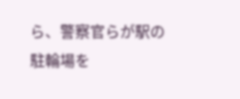ら、警察官らが駅の駐輪場を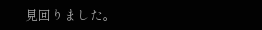見回りました。